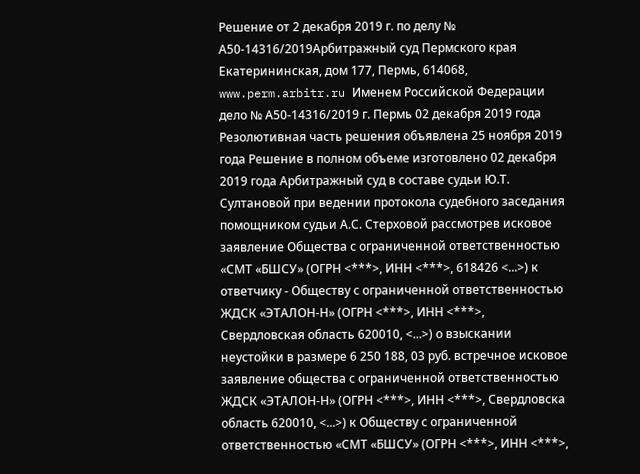Решение от 2 декабря 2019 г. по делу № А50-14316/2019Арбитражный суд Пермского края Екатерининская, дом 177, Пермь, 614068, www.perm.arbitr.ru Именем Российской Федерации дело № А50-14316/2019 г. Пермь 02 декабря 2019 года Резолютивная часть решения объявлена 25 ноября 2019 года Решение в полном объеме изготовлено 02 декабря 2019 года Арбитражный суд в составе судьи Ю.Т. Султановой при ведении протокола судебного заседания помощником судьи А.С. Стерховой рассмотрев исковое заявление Общества с ограниченной ответственностью «СМТ «БШСУ» (ОГРН <***>, ИНН <***>, 618426 <...>) к ответчику - Обществу с ограниченной ответственностью ЖДСК «ЭТАЛОН-Н» (ОГРН <***>, ИНН <***>, Свердловская область 620010, <...>) о взыскании неустойки в размере 6 250 188, 03 руб. встречное исковое заявление общества с ограниченной ответственностью ЖДСК «ЭТАЛОН-Н» (ОГРН <***>, ИНН <***>, Свердловска область 620010, <...>) к Обществу с ограниченной ответственностью «СМТ «БШСУ» (ОГРН <***>, ИНН <***>,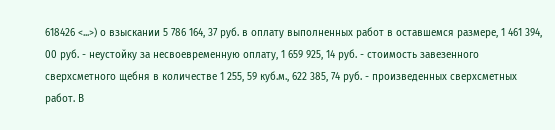618426 <...>) о взыскании 5 786 164, 37 руб. в оплату выполненных работ в оставшемся размере, 1 461 394, 00 руб. - неустойку за несвоевременную оплату, 1 659 925, 14 руб. - стоимость завезенного сверхсметного щебня в количестве 1 255, 59 куб.м., 622 385, 74 руб. - произведенных сверхсметных работ. В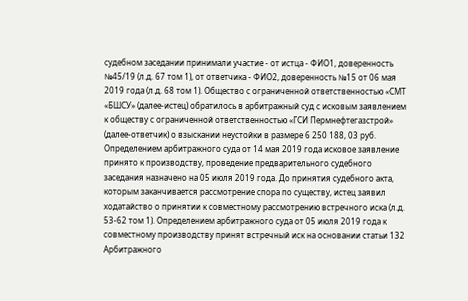судебном заседании принимали участие - от истца - ФИО1, доверенность №45/19 (л.д. 67 том 1), от ответчика - ФИО2, доверенность №15 от 06 мая 2019 года (л.д. 68 том 1). Общество с ограниченной ответственностью «СМТ «БШСУ» (далее-истец) обратилось в арбитражный суд с исковым заявлением к обществу с ограниченной ответственностью «ГСИ Пермнефтегазстрой» (далее-ответчик) о взыскании неустойки в размере 6 250 188, 03 руб. Определением арбитражного суда от 14 мая 2019 года исковое заявление принято к производству, проведение предварительного судебного заседания назначено на 05 июля 2019 года. До принятия судебного акта, которым заканчивается рассмотрение спора по существу, истец заявил ходатайство о принятии к совместному рассмотрению встречного иска (л.д. 53-62 том 1). Определением арбитражного суда от 05 июля 2019 года к совместному производству принят встречный иск на основании статьи 132 Арбитражного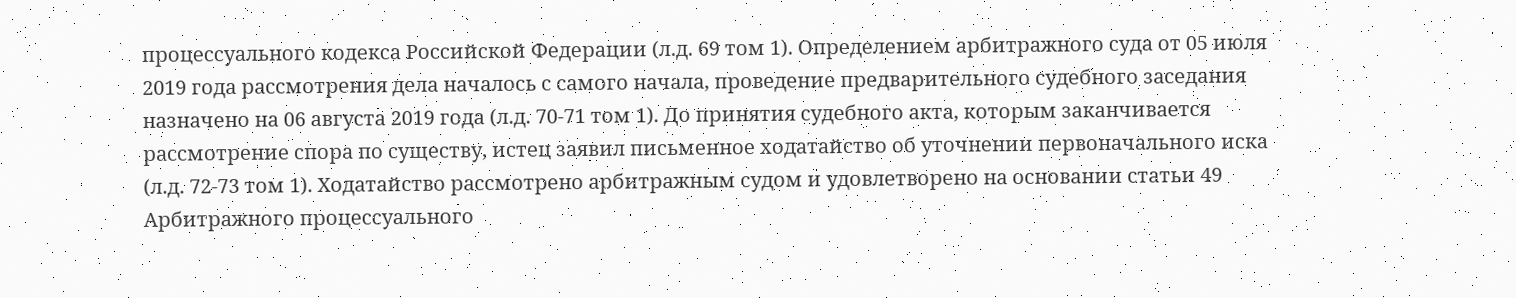процессуального кодекса Российской Федерации (л.д. 69 том 1). Определением арбитражного суда от 05 июля 2019 года рассмотрения дела началось с самого начала, проведение предварительного судебного заседания назначено на 06 августа 2019 года (л.д. 70-71 том 1). До принятия судебного акта, которым заканчивается рассмотрение спора по существу, истец заявил письменное ходатайство об уточнении первоначального иска (л.д. 72-73 том 1). Ходатайство рассмотрено арбитражным судом и удовлетворено на основании статьи 49 Арбитражного процессуального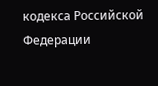кодекса Российской Федерации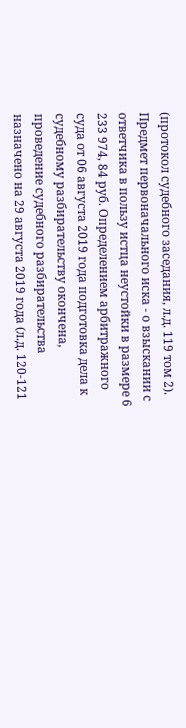(протокол судебного заседания, л.д. 119 том 2). Предмет первоначального иска - о взыскании с ответчика в пользу истца неустойки в размере 6 233 974, 84 руб. Определением арбитражного суда от 06 августа 2019 года подготовка дела к судебному разбирательству окончена, проведение судебного разбирательства назначено на 29 августа 2019 года (л.д. 120-121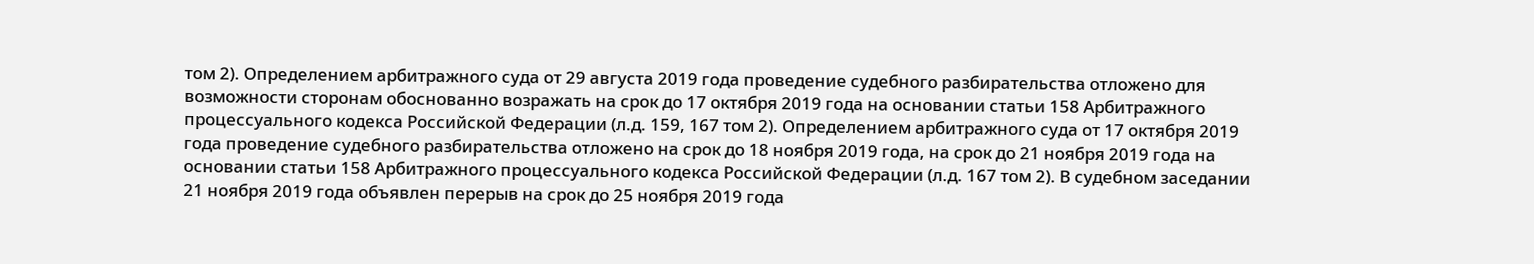том 2). Определением арбитражного суда от 29 августа 2019 года проведение судебного разбирательства отложено для возможности сторонам обоснованно возражать на срок до 17 октября 2019 года на основании статьи 158 Арбитражного процессуального кодекса Российской Федерации (л.д. 159, 167 том 2). Определением арбитражного суда от 17 октября 2019 года проведение судебного разбирательства отложено на срок до 18 ноября 2019 года, на срок до 21 ноября 2019 года на основании статьи 158 Арбитражного процессуального кодекса Российской Федерации (л.д. 167 том 2). В судебном заседании 21 ноября 2019 года объявлен перерыв на срок до 25 ноября 2019 года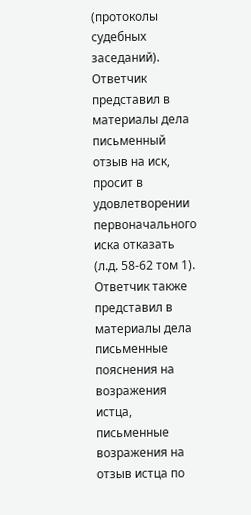(протоколы судебных заседаний). Ответчик представил в материалы дела письменный отзыв на иск, просит в удовлетворении первоначального иска отказать (л.д. 58-62 том 1). Ответчик также представил в материалы дела письменные пояснения на возражения истца, письменные возражения на отзыв истца по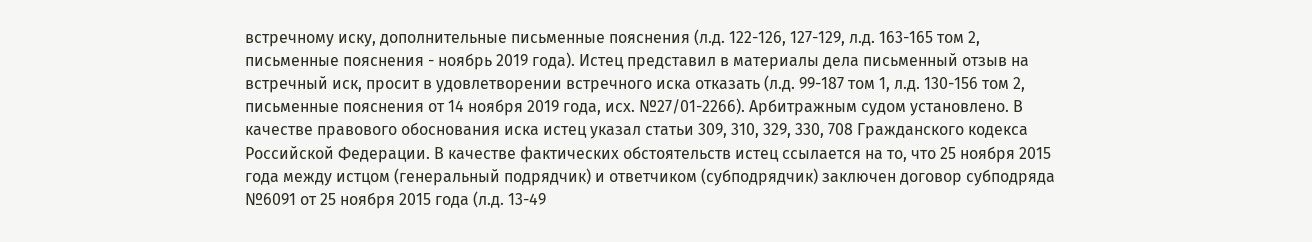встречному иску, дополнительные письменные пояснения (л.д. 122-126, 127-129, л.д. 163-165 том 2, письменные пояснения - ноябрь 2019 года). Истец представил в материалы дела письменный отзыв на встречный иск, просит в удовлетворении встречного иска отказать (л.д. 99-187 том 1, л.д. 130-156 том 2, письменные пояснения от 14 ноября 2019 года, исх. №27/01-2266). Арбитражным судом установлено. В качестве правового обоснования иска истец указал статьи 309, 310, 329, 330, 708 Гражданского кодекса Российской Федерации. В качестве фактических обстоятельств истец ссылается на то, что 25 ноября 2015 года между истцом (генеральный подрядчик) и ответчиком (субподрядчик) заключен договор субподряда №6091 от 25 ноября 2015 года (л.д. 13-49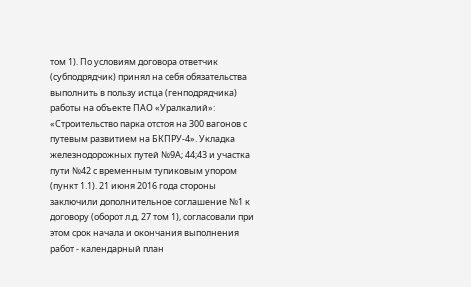том 1). По условиям договора ответчик (субподрядчик) принял на себя обязательства выполнить в пользу истца (генподрядчика) работы на объекте ПАО «Уралкалий»: «Строительство парка отстоя на 300 вагонов с путевым развитием на БКПРУ-4». Укладка железнодорожных путей №9А; 44;43 и участка пути №42 с временным тупиковым упором (пункт 1.1). 21 июня 2016 года стороны заключили дополнительное соглашение №1 к договору (оборот л.д. 27 том 1), согласовали при этом срок начала и окончания выполнения работ - календарный план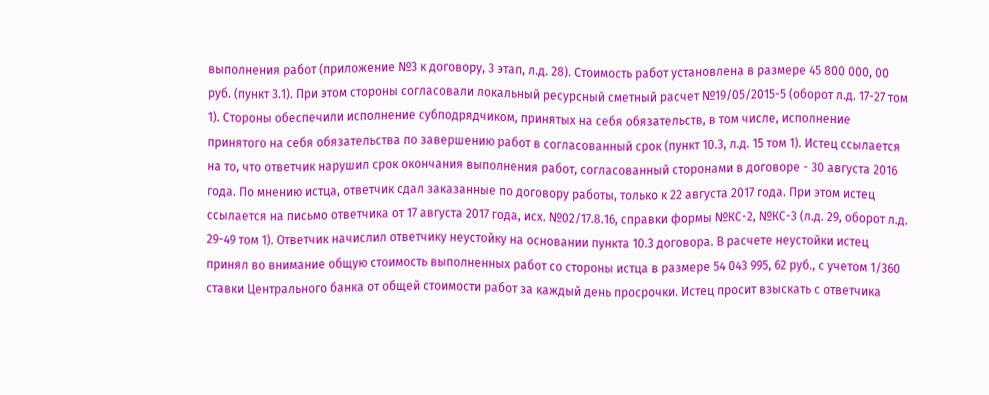выполнения работ (приложение №3 к договору, 3 этап, л.д. 28). Стоимость работ установлена в размере 45 800 000, 00 руб. (пункт 3.1). При этом стороны согласовали локальный ресурсный сметный расчет №19/05/2015-5 (оборот л.д. 17-27 том 1). Стороны обеспечили исполнение субподрядчиком, принятых на себя обязательств, в том числе, исполнение принятого на себя обязательства по завершению работ в согласованный срок (пункт 10.3, л.д. 15 том 1). Истец ссылается на то, что ответчик нарушил срок окончания выполнения работ, согласованный сторонами в договоре - 30 августа 2016 года. По мнению истца, ответчик сдал заказанные по договору работы, только к 22 августа 2017 года. При этом истец ссылается на письмо ответчика от 17 августа 2017 года, исх. №02/17.8.16, справки формы №КС-2, №КС-3 (л.д. 29, оборот л.д. 29-49 том 1). Ответчик начислил ответчику неустойку на основании пункта 10.3 договора. В расчете неустойки истец принял во внимание общую стоимость выполненных работ со стороны истца в размере 54 043 995, 62 руб., с учетом 1/360 ставки Центрального банка от общей стоимости работ за каждый день просрочки. Истец просит взыскать с ответчика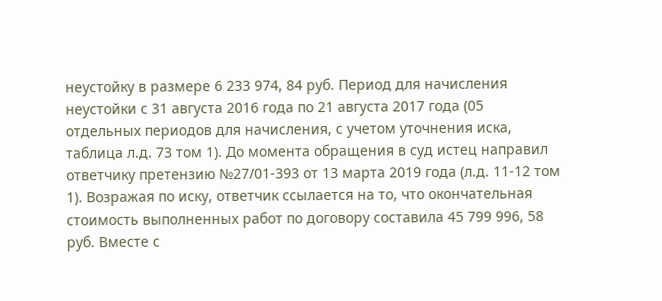неустойку в размере 6 233 974, 84 руб. Период для начисления неустойки с 31 августа 2016 года по 21 августа 2017 года (05 отдельных периодов для начисления, с учетом уточнения иска, таблица л.д. 73 том 1). До момента обращения в суд истец направил ответчику претензию №27/01-393 от 13 марта 2019 года (л.д. 11-12 том 1). Возражая по иску, ответчик ссылается на то, что окончательная стоимость выполненных работ по договору составила 45 799 996, 58 руб. Вместе с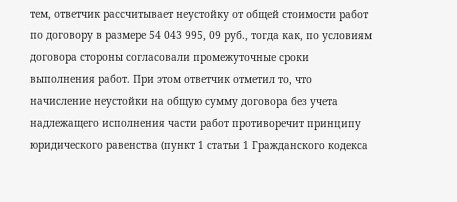тем, ответчик рассчитывает неустойку от общей стоимости работ по договору в размере 54 043 995, 09 руб., тогда как, по условиям договора стороны согласовали промежуточные сроки выполнения работ. При этом ответчик отметил то, что начисление неустойки на общую сумму договора без учета надлежащего исполнения части работ противоречит принципу юридического равенства (пункт 1 статьи 1 Гражданского кодекса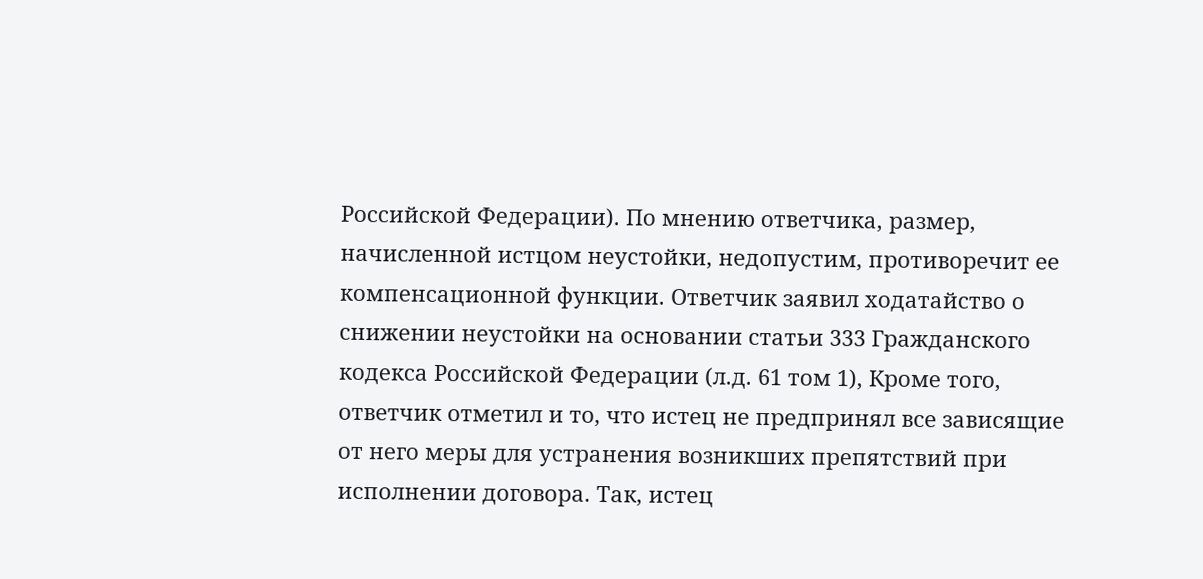Российской Федерации). По мнению ответчика, размер, начисленной истцом неустойки, недопустим, противоречит ее компенсационной функции. Ответчик заявил ходатайство о снижении неустойки на основании статьи 333 Гражданского кодекса Российской Федерации (л.д. 61 том 1), Кроме того, ответчик отметил и то, что истец не предпринял все зависящие от него меры для устранения возникших препятствий при исполнении договора. Так, истец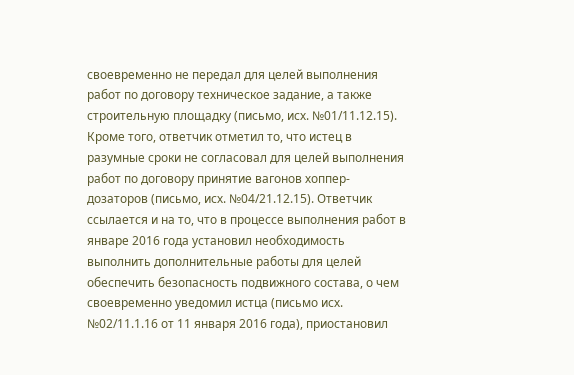своевременно не передал для целей выполнения работ по договору техническое задание, а также строительную площадку (письмо, исх. №01/11.12.15). Кроме того, ответчик отметил то, что истец в разумные сроки не согласовал для целей выполнения работ по договору принятие вагонов хоппер-дозаторов (письмо, исх. №04/21.12.15). Ответчик ссылается и на то, что в процессе выполнения работ в январе 2016 года установил необходимость выполнить дополнительные работы для целей обеспечить безопасность подвижного состава, о чем своевременно уведомил истца (письмо исх. №02/11.1.16 от 11 января 2016 года), приостановил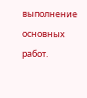выполнение основных работ.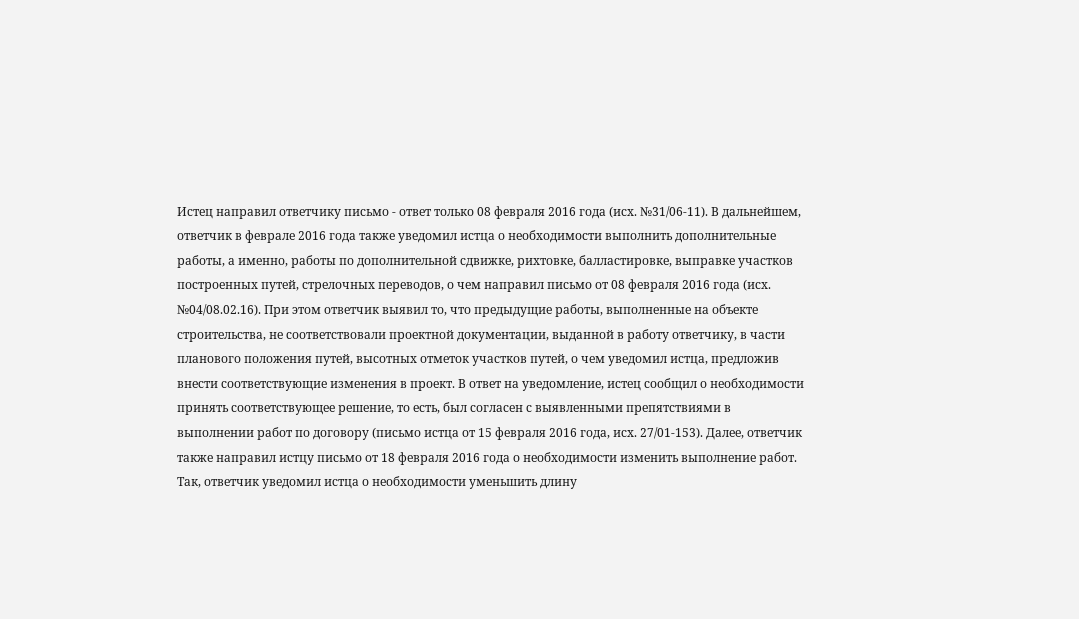Истец направил ответчику письмо - ответ только 08 февраля 2016 года (исх. №31/06-11). В дальнейшем, ответчик в феврале 2016 года также уведомил истца о необходимости выполнить дополнительные работы, а именно, работы по дополнительной сдвижке, рихтовке, балластировке, выправке участков построенных путей, стрелочных переводов, о чем направил письмо от 08 февраля 2016 года (исх. №04/08.02.16). При этом ответчик выявил то, что предыдущие работы, выполненные на объекте строительства, не соответствовали проектной документации, выданной в работу ответчику, в части планового положения путей, высотных отметок участков путей, о чем уведомил истца, предложив внести соответствующие изменения в проект. В ответ на уведомление, истец сообщил о необходимости принять соответствующее решение, то есть, был согласен с выявленными препятствиями в выполнении работ по договору (письмо истца от 15 февраля 2016 года, исх. 27/01-153). Далее, ответчик также направил истцу письмо от 18 февраля 2016 года о необходимости изменить выполнение работ. Так, ответчик уведомил истца о необходимости уменьшить длину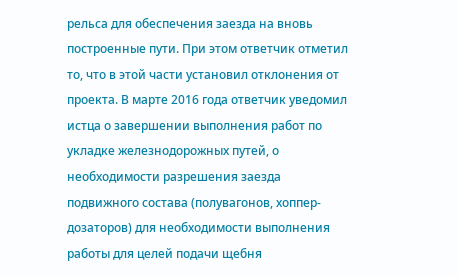рельса для обеспечения заезда на вновь построенные пути. При этом ответчик отметил то, что в этой части установил отклонения от проекта. В марте 2016 года ответчик уведомил истца о завершении выполнения работ по укладке железнодорожных путей, о необходимости разрешения заезда подвижного состава (полувагонов, хоппер-дозаторов) для необходимости выполнения работы для целей подачи щебня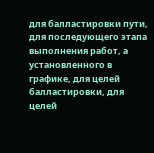для балластировки пути, для последующего этапа выполнения работ, а установленного в графике, для целей балластировки, для целей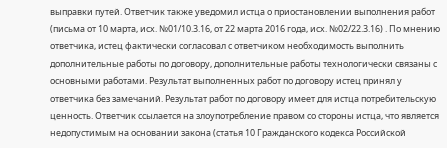выправки путей. Ответчик также уведомил истца о приостановлении выполнения работ (письма от 10 марта, исх. №01/10.3.16, от 22 марта 2016 года, исх. №02/22.3.16) . По мнению ответчика, истец фактически согласовал с ответчиком необходимость выполнить дополнительные работы по договору, дополнительные работы технологически связаны с основными работами. Результат выполненных работ по договору истец принял у ответчика без замечаний. Результат работ по договору имеет для истца потребительскую ценность. Ответчик ссылается на злоупотребление правом со стороны истца, что является недопустимым на основании закона (статья 10 Гражданского кодекса Российской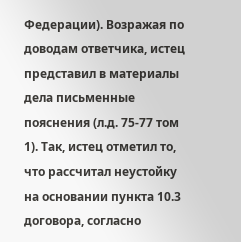Федерации). Возражая по доводам ответчика, истец представил в материалы дела письменные пояснения (л.д. 75-77 том 1). Так, истец отметил то, что рассчитал неустойку на основании пункта 10.3 договора, согласно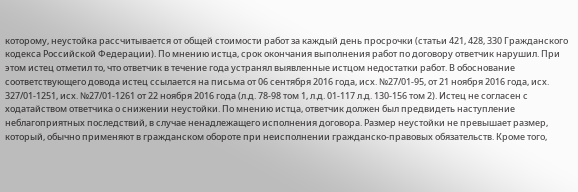которому, неустойка рассчитывается от общей стоимости работ за каждый день просрочки (статьи 421, 428, 330 Гражданского кодекса Российской Федерации). По мнению истца, срок окончания выполнения работ по договору ответчик нарушил. При этом истец отметил то, что ответчик в течение года устранял выявленные истцом недостатки работ. В обоснование соответствующего довода истец ссылается на письма от 06 сентября 2016 года, исх. №27/01-95, от 21 ноября 2016 года, исх. 327/01-1251, исх. №27/01-1261 от 22 ноября 2016 года (л.д. 78-98 том 1, л.д. 01-117 л.д. 130-156 том 2). Истец не согласен с ходатайством ответчика о снижении неустойки. По мнению истца, ответчик должен был предвидеть наступление неблагоприятных последствий, в случае ненадлежащего исполнения договора. Размер неустойки не превышает размер, который, обычно применяют в гражданском обороте при неисполнении гражданско-правовых обязательств. Кроме того,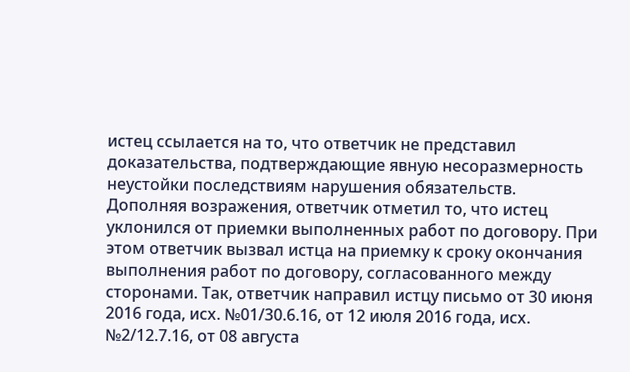истец ссылается на то, что ответчик не представил доказательства, подтверждающие явную несоразмерность неустойки последствиям нарушения обязательств. Дополняя возражения, ответчик отметил то, что истец уклонился от приемки выполненных работ по договору. При этом ответчик вызвал истца на приемку к сроку окончания выполнения работ по договору, согласованного между сторонами. Так, ответчик направил истцу письмо от 30 июня 2016 года, исх. №01/30.6.16, от 12 июля 2016 года, исх. №2/12.7.16, от 08 августа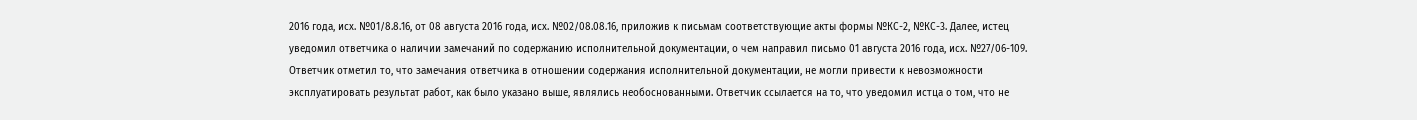2016 года, исх. №01/8.8.16, от 08 августа 2016 года, исх. №02/08.08.16, приложив к письмам соответствующие акты формы №КС-2, №КС-3. Далее, истец уведомил ответчика о наличии замечаний по содержанию исполнительной документации, о чем направил письмо 01 августа 2016 года, исх. №27/06-109. Ответчик отметил то, что замечания ответчика в отношении содержания исполнительной документации, не могли привести к невозможности эксплуатировать результат работ, как было указано выше, являлись необоснованными. Ответчик ссылается на то, что уведомил истца о том, что не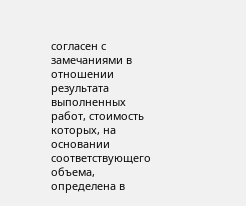согласен с замечаниями в отношении результата выполненных работ, стоимость которых, на основании соответствующего объема, определена в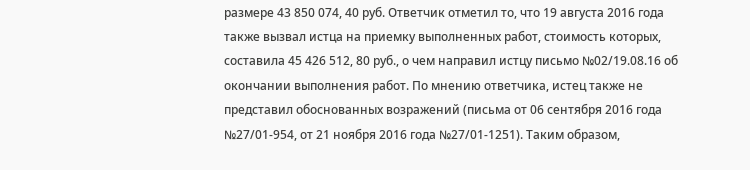размере 43 850 074, 40 руб. Ответчик отметил то, что 19 августа 2016 года также вызвал истца на приемку выполненных работ, стоимость которых, составила 45 426 512, 80 руб., о чем направил истцу письмо №02/19.08.16 об окончании выполнения работ. По мнению ответчика, истец также не представил обоснованных возражений (письма от 06 сентября 2016 года №27/01-954, от 21 ноября 2016 года №27/01-1251). Таким образом,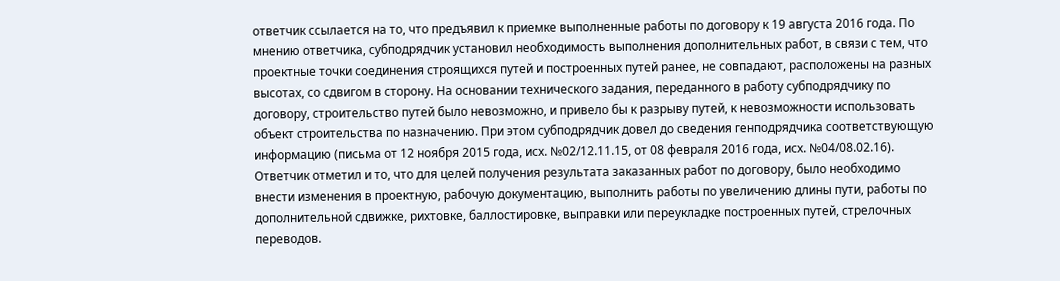ответчик ссылается на то, что предъявил к приемке выполненные работы по договору к 19 августа 2016 года. По мнению ответчика, субподрядчик установил необходимость выполнения дополнительных работ, в связи с тем, что проектные точки соединения строящихся путей и построенных путей ранее, не совпадают, расположены на разных высотах, со сдвигом в сторону. На основании технического задания, переданного в работу субподрядчику по договору, строительство путей было невозможно, и привело бы к разрыву путей, к невозможности использовать объект строительства по назначению. При этом субподрядчик довел до сведения генподрядчика соответствующую информацию (письма от 12 ноября 2015 года, исх. №02/12.11.15, от 08 февраля 2016 года, исх. №04/08.02.16). Ответчик отметил и то, что для целей получения результата заказанных работ по договору, было необходимо внести изменения в проектную, рабочую документацию, выполнить работы по увеличению длины пути, работы по дополнительной сдвижке, рихтовке, баллостировке, выправки или переукладке построенных путей, стрелочных переводов.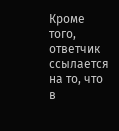Кроме того, ответчик ссылается на то, что в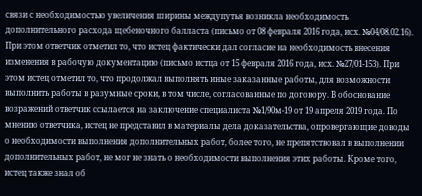связи с необходимостью увеличения ширины междупутья возникла необходимость дополнительного расхода щебеночного балласта (письмо от 08 февраля 2016 года, исх. №04/08.02.16). При этом ответчик отметил то, что истец фактически дал согласие на необходимость внесения изменения в рабочую документацию (письмо истца от 15 февраля 2016 года, исх. №27/01-153). При этом истец отметил то, что продолжал выполнять иные заказанные работы, для возможности выполнить работы в разумные сроки, в том числе, согласованные по договору. В обоснование возражений ответчик ссылается на заключение специалиста №1/90м-19 от 19 апреля 2019 года. По мнению ответчика, истец не представил в материалы дела доказательства, опровергающие доводы о необходимости выполнения дополнительных работ, более того, не препятствовал в выполнении дополнительных работ, не мог не знать о необходимости выполнения этих работы. Кроме того, истец также знал об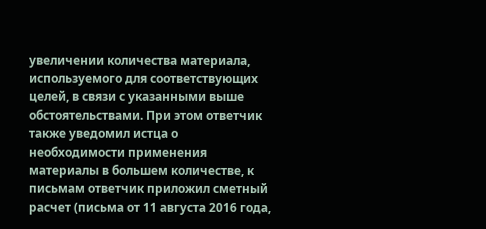увеличении количества материала, используемого для соответствующих целей, в связи с указанными выше обстоятельствами. При этом ответчик также уведомил истца о необходимости применения материалы в большем количестве, к письмам ответчик приложил сметный расчет (письма от 11 августа 2016 года,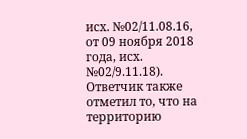исх. №02/11.08.16, от 09 ноября 2018 года, исх. №02/9.11.18). Ответчик также отметил то, что на территорию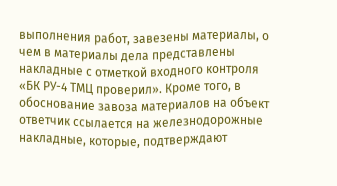выполнения работ, завезены материалы, о чем в материалы дела представлены накладные с отметкой входного контроля «БК РУ-4 ТМЦ проверил». Кроме того, в обоснование завоза материалов на объект ответчик ссылается на железнодорожные накладные, которые, подтверждают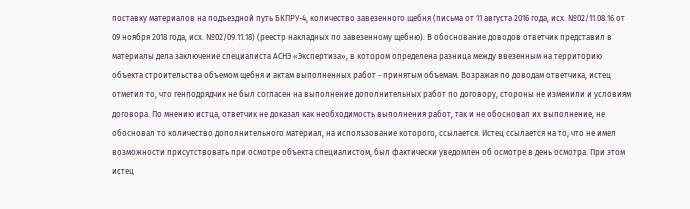поставку материалов на подъездной путь БКПРУ-4, количество завезенного щебня (письма от 11 августа 2016 года, исх. №02/11.08.16 от 09 ноября 2018 года, исх. №02/09.11.18) (реестр накладных по завезенному щебню). В обоснование доводов ответчик представил в материалы дела заключение специалиста АСНЭ «Экспертиза», в котором определена разница между ввезенным на территорию объекта строительства объемом щебня и актам выполненных работ - принятым объемам. Возражая по доводам ответчика, истец отметил то, что генподрядчик не был согласен на выполнение дополнительных работ по договору, стороны не изменили и условиям договора. По мнению истца, ответчик не доказал как необходимость выполнения работ, так и не обосновал их выполнение, не обосновал то количество дополнительного материал, на использование которого, ссылается. Истец ссылается на то, что не имел возможности присутствовать при осмотре объекта специалистом, был фактически уведомлен об осмотре в день осмотра. При этом истец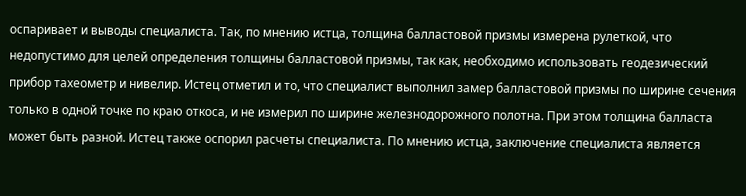оспаривает и выводы специалиста. Так, по мнению истца, толщина балластовой призмы измерена рулеткой, что недопустимо для целей определения толщины балластовой призмы, так как, необходимо использовать геодезический прибор тахеометр и нивелир. Истец отметил и то, что специалист выполнил замер балластовой призмы по ширине сечения только в одной точке по краю откоса, и не измерил по ширине железнодорожного полотна. При этом толщина балласта может быть разной. Истец также оспорил расчеты специалиста. По мнению истца, заключение специалиста является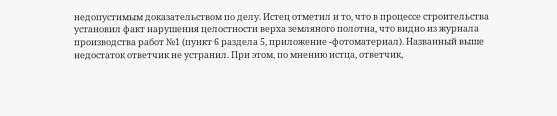недопустимым доказательством по делу. Истец отметил и то, что в процессе строительства установил факт нарушения целостности верха земляного полотна, что видно из журнала производства работ №1 (пункт 6 раздела 5, приложение -фотоматериал). Названный выше недостаток ответчик не устранил. При этом, по мнению истца, ответчик,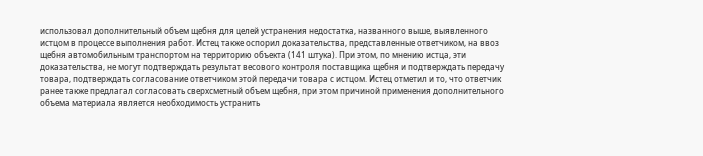использовал дополнительный объем щебня для целей устранения недостатка, названного выше, выявленного истцом в процессе выполнения работ. Истец также оспорил доказательства, представленные ответчиком, на ввоз щебня автомобильным транспортом на территорию объекта (141 штука). При этом, по мнению истца, эти доказательства, не могут подтверждать результат весового контроля поставщика щебня и подтверждать передачу товара, подтверждать согласование ответчиком этой передачи товара с истцом. Истец отметил и то, что ответчик ранее также предлагал согласовать сверхсметный объем щебня, при этом причиной применения дополнительного объема материала является необходимость устранить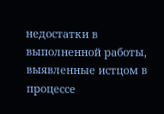недостатки в выполненной работы, выявленные истцом в процессе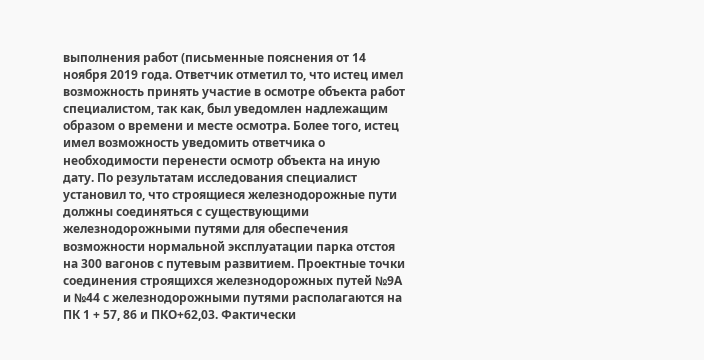выполнения работ (письменные пояснения от 14 ноября 2019 года. Ответчик отметил то, что истец имел возможность принять участие в осмотре объекта работ специалистом, так как, был уведомлен надлежащим образом о времени и месте осмотра. Более того, истец имел возможность уведомить ответчика о необходимости перенести осмотр объекта на иную дату. По результатам исследования специалист установил то, что строящиеся железнодорожные пути должны соединяться с существующими железнодорожными путями для обеспечения возможности нормальной эксплуатации парка отстоя на 300 вагонов с путевым развитием. Проектные точки соединения строящихся железнодорожных путей №9А и №44 с железнодорожными путями располагаются на ПК 1 + 57, 86 и ПКО+62,03. Фактически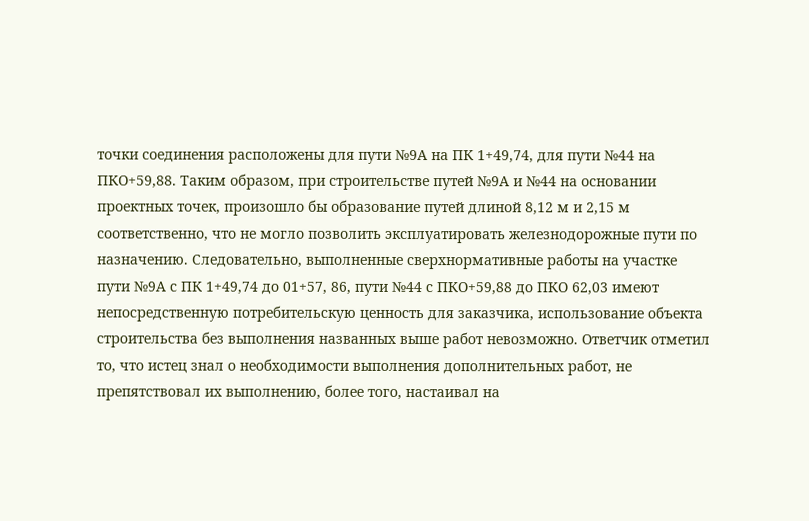точки соединения расположены для пути №9А на ПК 1+49,74, для пути №44 на ПКО+59,88. Таким образом, при строительстве путей №9А и №44 на основании проектных точек, произошло бы образование путей длиной 8,12 м и 2,15 м соответственно, что не могло позволить эксплуатировать железнодорожные пути по назначению. Следовательно, выполненные сверхнормативные работы на участке пути №9А с ПК 1+49,74 до 01+57, 86, пути №44 с ПКО+59,88 до ПКО 62,03 имеют непосредственную потребительскую ценность для заказчика, использование объекта строительства без выполнения названных выше работ невозможно. Ответчик отметил то, что истец знал о необходимости выполнения дополнительных работ, не препятствовал их выполнению, более того, настаивал на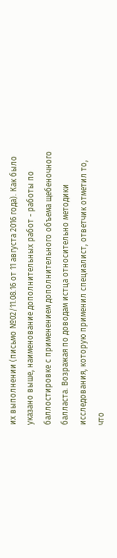их выполнении (письмо №02/11.08.16 от 11 августа 2016 года). Как было указано выше, наименование дополнительных работ - работы по баллостировке с применением дополнительного объема щебеночного балласта. Возражая по доводам истца относительно методики исследования, которую применил специалист, ответчик отметил то, что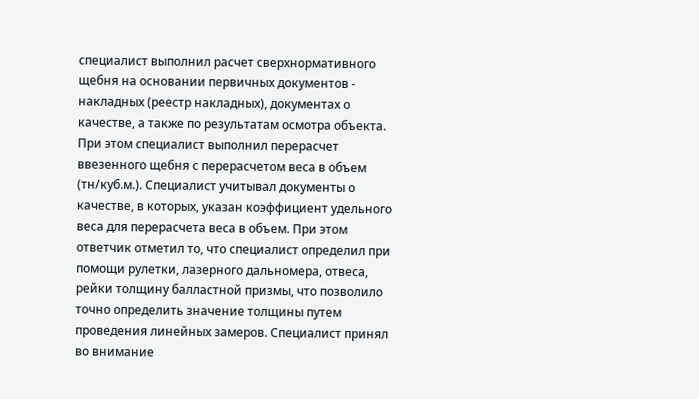специалист выполнил расчет сверхнормативного щебня на основании первичных документов - накладных (реестр накладных), документах о качестве, а также по результатам осмотра объекта. При этом специалист выполнил перерасчет ввезенного щебня с перерасчетом веса в объем (тн/куб.м.). Специалист учитывал документы о качестве, в которых, указан коэффициент удельного веса для перерасчета веса в объем. При этом ответчик отметил то, что специалист определил при помощи рулетки, лазерного дальномера, отвеса, рейки толщину балластной призмы, что позволило точно определить значение толщины путем проведения линейных замеров. Специалист принял во внимание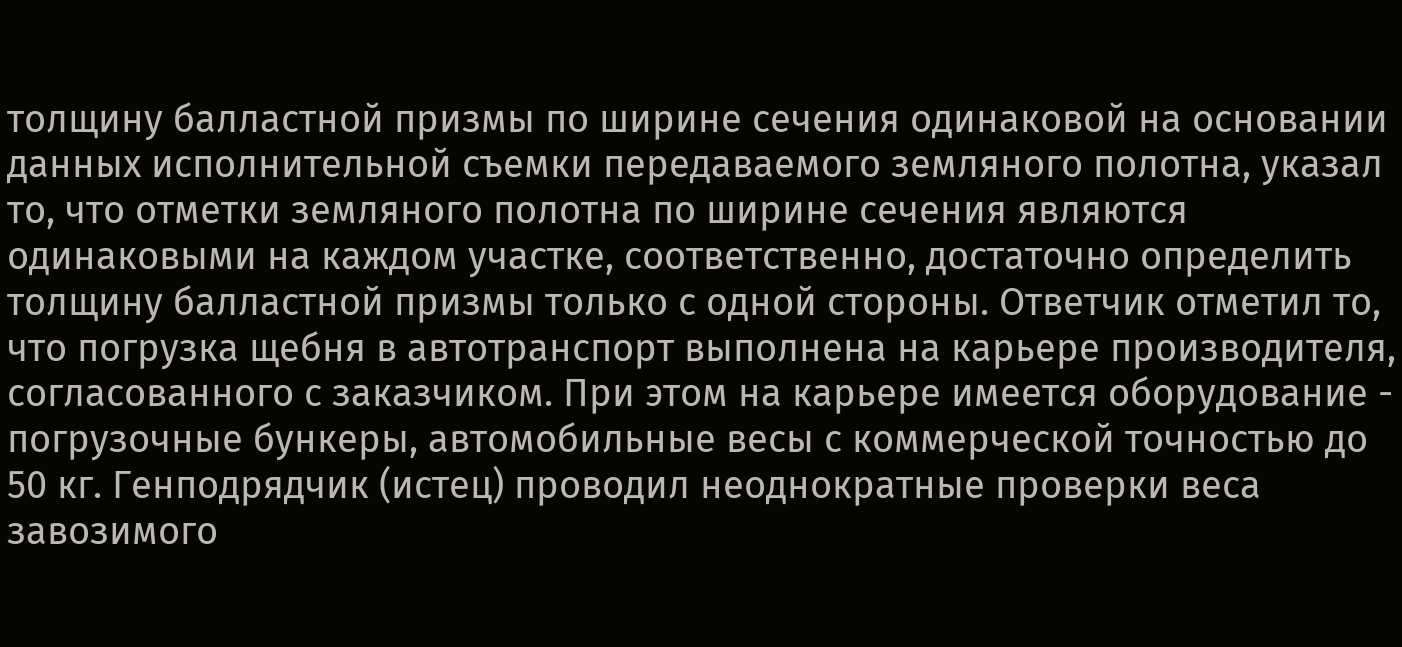толщину балластной призмы по ширине сечения одинаковой на основании данных исполнительной съемки передаваемого земляного полотна, указал то, что отметки земляного полотна по ширине сечения являются одинаковыми на каждом участке, соответственно, достаточно определить толщину балластной призмы только с одной стороны. Ответчик отметил то, что погрузка щебня в автотранспорт выполнена на карьере производителя, согласованного с заказчиком. При этом на карьере имеется оборудование - погрузочные бункеры, автомобильные весы с коммерческой точностью до 50 кг. Генподрядчик (истец) проводил неоднократные проверки веса завозимого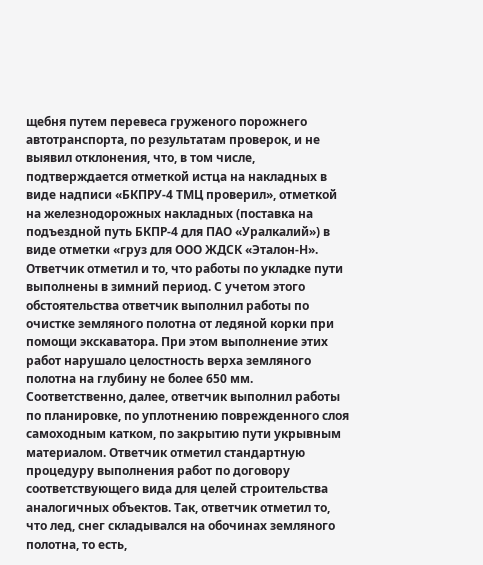щебня путем перевеса груженого порожнего автотранспорта, по результатам проверок, и не выявил отклонения, что, в том числе, подтверждается отметкой истца на накладных в виде надписи «БКПРУ-4 ТМЦ проверил», отметкой на железнодорожных накладных (поставка на подъездной путь БКПР-4 для ПАО «Уралкалий») в виде отметки «груз для ООО ЖДСК «Эталон-Н». Ответчик отметил и то, что работы по укладке пути выполнены в зимний период. С учетом этого обстоятельства ответчик выполнил работы по очистке земляного полотна от ледяной корки при помощи экскаватора. При этом выполнение этих работ нарушало целостность верха земляного полотна на глубину не более 650 мм. Соответственно, далее, ответчик выполнил работы по планировке, по уплотнению поврежденного слоя самоходным катком, по закрытию пути укрывным материалом. Ответчик отметил стандартную процедуру выполнения работ по договору соответствующего вида для целей строительства аналогичных объектов. Так, ответчик отметил то, что лед, снег складывался на обочинах земляного полотна, то есть,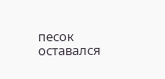песок оставался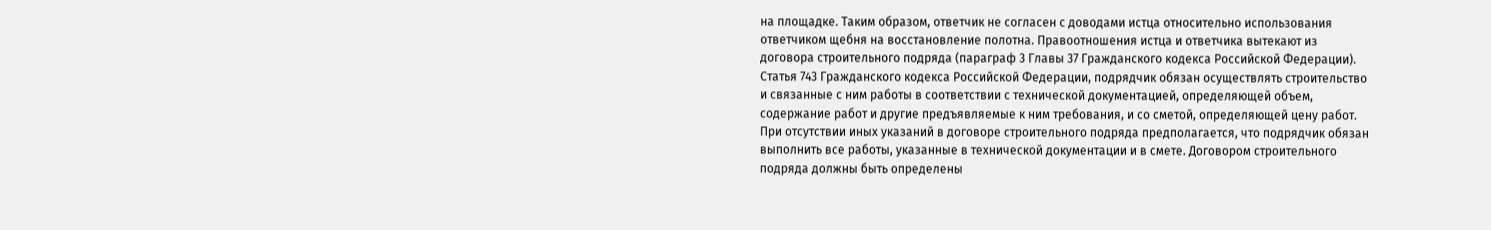на площадке. Таким образом, ответчик не согласен с доводами истца относительно использования ответчиком щебня на восстановление полотна. Правоотношения истца и ответчика вытекают из договора строительного подряда (параграф 3 Главы 37 Гражданского кодекса Российской Федерации). Статья 743 Гражданского кодекса Российской Федерации, подрядчик обязан осуществлять строительство и связанные с ним работы в соответствии с технической документацией, определяющей объем, содержание работ и другие предъявляемые к ним требования, и со сметой, определяющей цену работ. При отсутствии иных указаний в договоре строительного подряда предполагается, что подрядчик обязан выполнить все работы, указанные в технической документации и в смете. Договором строительного подряда должны быть определены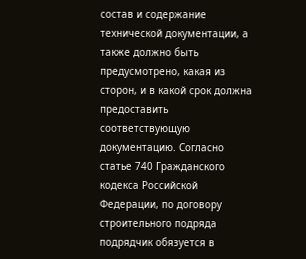состав и содержание технической документации, а также должно быть предусмотрено, какая из сторон, и в какой срок должна предоставить соответствующую документацию. Согласно статье 740 Гражданского кодекса Российской Федерации, по договору строительного подряда подрядчик обязуется в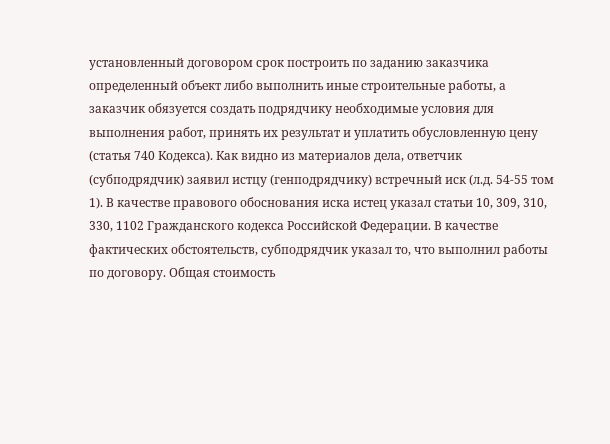установленный договором срок построить по заданию заказчика определенный объект либо выполнить иные строительные работы, а заказчик обязуется создать подрядчику необходимые условия для выполнения работ, принять их результат и уплатить обусловленную цену (статья 740 Кодекса). Как видно из материалов дела, ответчик (субподрядчик) заявил истцу (генподрядчику) встречный иск (л.д. 54-55 том 1). В качестве правового обоснования иска истец указал статьи 10, 309, 310, 330, 1102 Гражданского кодекса Российской Федерации. В качестве фактических обстоятельств, субподрядчик указал то, что выполнил работы по договору. Общая стоимость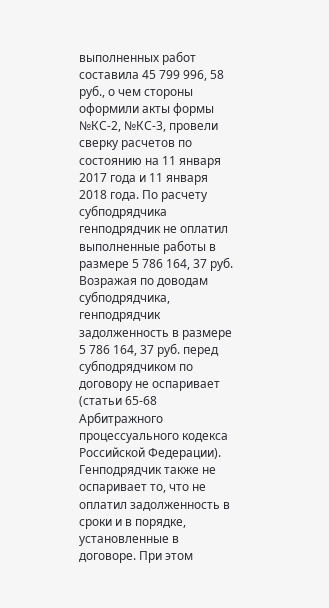выполненных работ составила 45 799 996, 58 руб., о чем стороны оформили акты формы №КС-2, №КС-3, провели сверку расчетов по состоянию на 11 января 2017 года и 11 января 2018 года. По расчету субподрядчика генподрядчик не оплатил выполненные работы в размере 5 786 164, 37 руб. Возражая по доводам субподрядчика, генподрядчик задолженность в размере 5 786 164, 37 руб. перед субподрядчиком по договору не оспаривает (статьи 65-68 Арбитражного процессуального кодекса Российской Федерации). Генподрядчик также не оспаривает то, что не оплатил задолженность в сроки и в порядке, установленные в договоре. При этом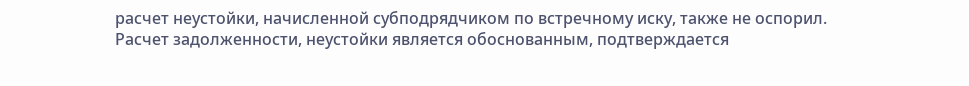расчет неустойки, начисленной субподрядчиком по встречному иску, также не оспорил. Расчет задолженности, неустойки является обоснованным, подтверждается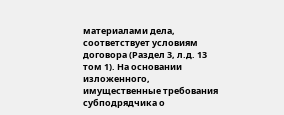материалами дела, соответствует условиям договора (Раздел 3, л.д. 13 том 1). На основании изложенного, имущественные требования субподрядчика о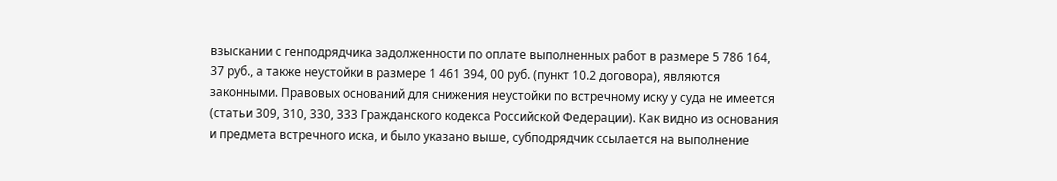взыскании с генподрядчика задолженности по оплате выполненных работ в размере 5 786 164, 37 руб., а также неустойки в размере 1 461 394, 00 руб. (пункт 10.2 договора), являются законными. Правовых оснований для снижения неустойки по встречному иску у суда не имеется (статьи 309, 310, 330, 333 Гражданского кодекса Российской Федерации). Как видно из основания и предмета встречного иска, и было указано выше, субподрядчик ссылается на выполнение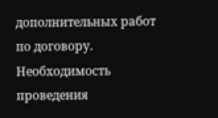дополнительных работ по договору. Необходимость проведения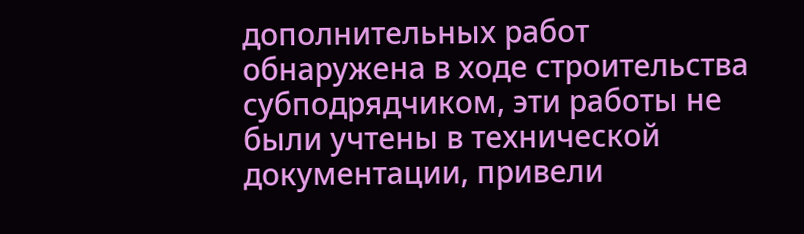дополнительных работ обнаружена в ходе строительства субподрядчиком, эти работы не были учтены в технической документации, привели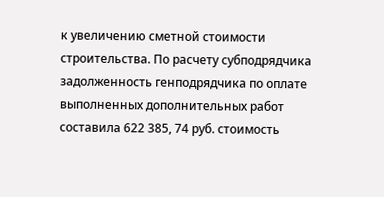к увеличению сметной стоимости строительства. По расчету субподрядчика задолженность генподрядчика по оплате выполненных дополнительных работ составила 622 385, 74 руб. стоимость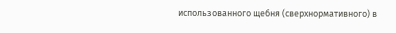использованного щебня (сверхнормативного) в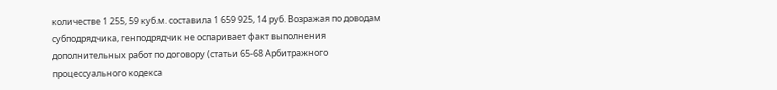количестве 1 255, 59 куб.м. составила 1 659 925, 14 руб. Возражая по доводам субподрядчика, генподрядчик не оспаривает факт выполнения дополнительных работ по договору (статьи 65-68 Арбитражного процессуального кодекса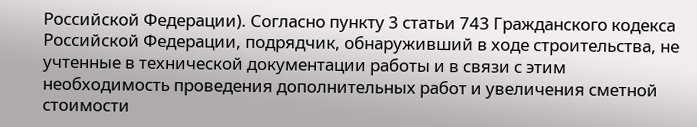Российской Федерации). Согласно пункту 3 статьи 743 Гражданского кодекса Российской Федерации, подрядчик, обнаруживший в ходе строительства, не учтенные в технической документации работы и в связи с этим необходимость проведения дополнительных работ и увеличения сметной стоимости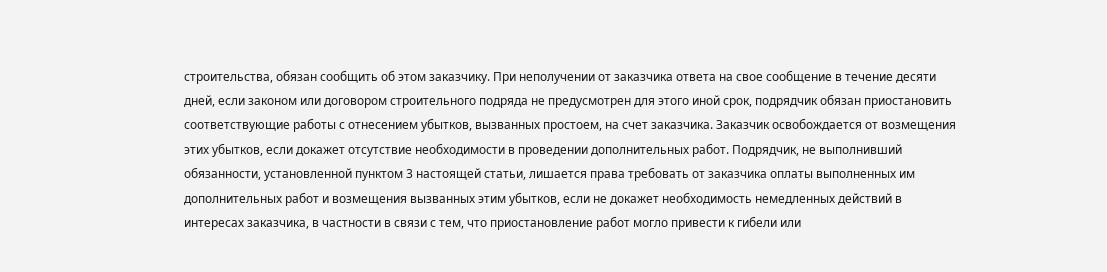строительства, обязан сообщить об этом заказчику. При неполучении от заказчика ответа на свое сообщение в течение десяти дней, если законом или договором строительного подряда не предусмотрен для этого иной срок, подрядчик обязан приостановить соответствующие работы с отнесением убытков, вызванных простоем, на счет заказчика. Заказчик освобождается от возмещения этих убытков, если докажет отсутствие необходимости в проведении дополнительных работ. Подрядчик, не выполнивший обязанности, установленной пунктом 3 настоящей статьи, лишается права требовать от заказчика оплаты выполненных им дополнительных работ и возмещения вызванных этим убытков, если не докажет необходимость немедленных действий в интересах заказчика, в частности в связи с тем, что приостановление работ могло привести к гибели или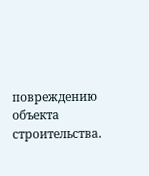повреждению объекта строительства.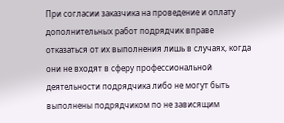При согласии заказчика на проведение и оплату дополнительных работ подрядчик вправе отказаться от их выполнения лишь в случаях, когда они не входят в сферу профессиональной деятельности подрядчика либо не могут быть выполнены подрядчиком по не зависящим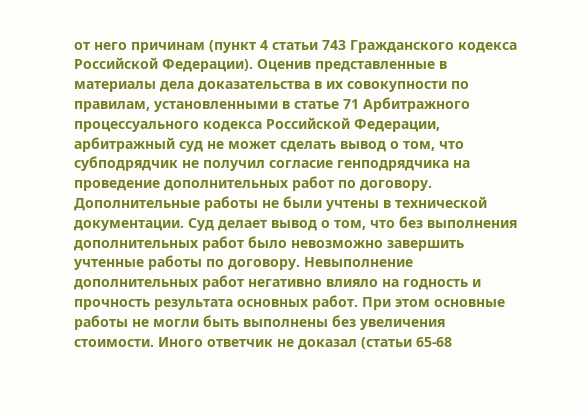от него причинам (пункт 4 статьи 743 Гражданского кодекса Российской Федерации). Оценив представленные в материалы дела доказательства в их совокупности по правилам, установленными в статье 71 Арбитражного процессуального кодекса Российской Федерации, арбитражный суд не может сделать вывод о том, что субподрядчик не получил согласие генподрядчика на проведение дополнительных работ по договору. Дополнительные работы не были учтены в технической документации. Суд делает вывод о том, что без выполнения дополнительных работ было невозможно завершить учтенные работы по договору. Невыполнение дополнительных работ негативно влияло на годность и прочность результата основных работ. При этом основные работы не могли быть выполнены без увеличения стоимости. Иного ответчик не доказал (статьи 65-68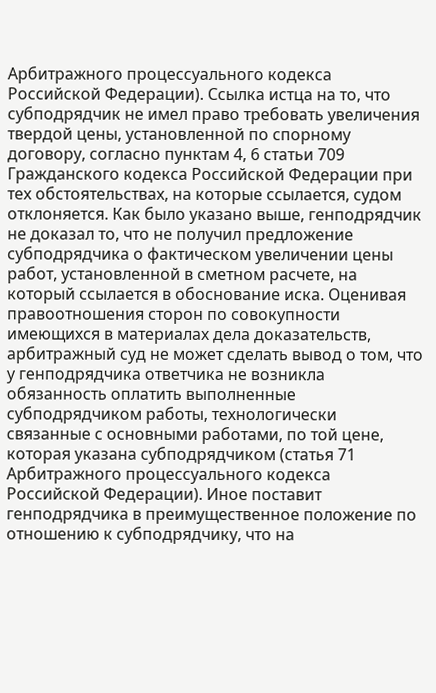Арбитражного процессуального кодекса Российской Федерации). Ссылка истца на то, что субподрядчик не имел право требовать увеличения твердой цены, установленной по спорному договору, согласно пунктам 4, 6 статьи 709 Гражданского кодекса Российской Федерации при тех обстоятельствах, на которые ссылается, судом отклоняется. Как было указано выше, генподрядчик не доказал то, что не получил предложение субподрядчика о фактическом увеличении цены работ, установленной в сметном расчете, на который ссылается в обоснование иска. Оценивая правоотношения сторон по совокупности имеющихся в материалах дела доказательств, арбитражный суд не может сделать вывод о том, что у генподрядчика ответчика не возникла обязанность оплатить выполненные субподрядчиком работы, технологически связанные с основными работами, по той цене, которая указана субподрядчиком (статья 71 Арбитражного процессуального кодекса Российской Федерации). Иное поставит генподрядчика в преимущественное положение по отношению к субподрядчику, что на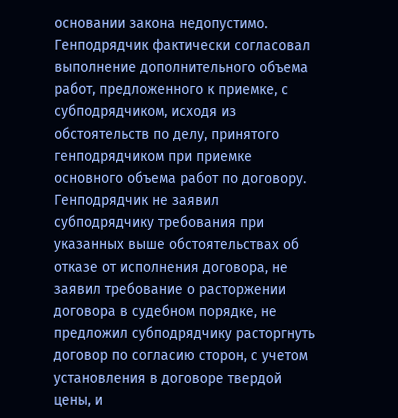основании закона недопустимо. Генподрядчик фактически согласовал выполнение дополнительного объема работ, предложенного к приемке, с субподрядчиком, исходя из обстоятельств по делу, принятого генподрядчиком при приемке основного объема работ по договору. Генподрядчик не заявил субподрядчику требования при указанных выше обстоятельствах об отказе от исполнения договора, не заявил требование о расторжении договора в судебном порядке, не предложил субподрядчику расторгнуть договор по согласию сторон, с учетом установления в договоре твердой цены, и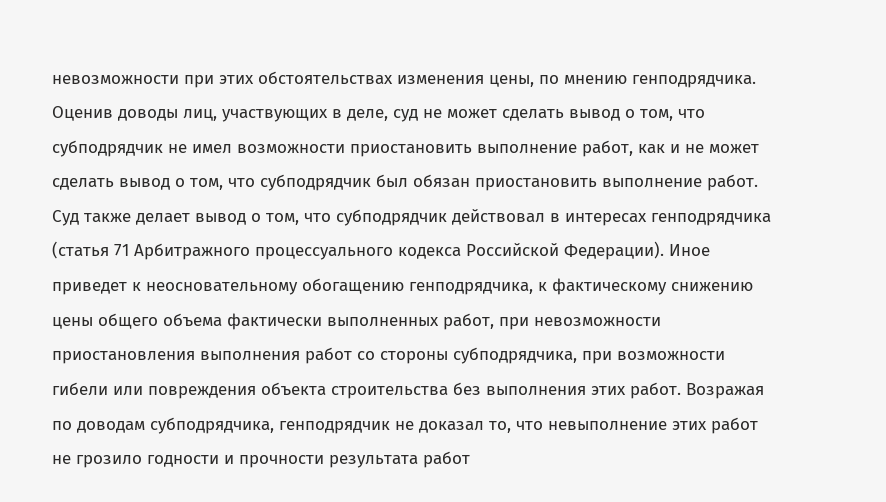невозможности при этих обстоятельствах изменения цены, по мнению генподрядчика. Оценив доводы лиц, участвующих в деле, суд не может сделать вывод о том, что субподрядчик не имел возможности приостановить выполнение работ, как и не может сделать вывод о том, что субподрядчик был обязан приостановить выполнение работ. Суд также делает вывод о том, что субподрядчик действовал в интересах генподрядчика (статья 71 Арбитражного процессуального кодекса Российской Федерации). Иное приведет к неосновательному обогащению генподрядчика, к фактическому снижению цены общего объема фактически выполненных работ, при невозможности приостановления выполнения работ со стороны субподрядчика, при возможности гибели или повреждения объекта строительства без выполнения этих работ. Возражая по доводам субподрядчика, генподрядчик не доказал то, что невыполнение этих работ не грозило годности и прочности результата работ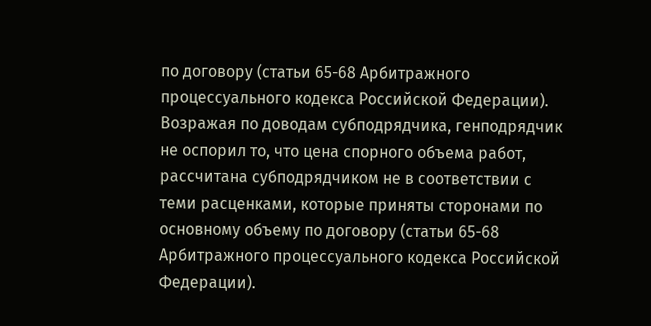по договору (статьи 65-68 Арбитражного процессуального кодекса Российской Федерации). Возражая по доводам субподрядчика, генподрядчик не оспорил то, что цена спорного объема работ, рассчитана субподрядчиком не в соответствии с теми расценками, которые приняты сторонами по основному объему по договору (статьи 65-68 Арбитражного процессуального кодекса Российской Федерации).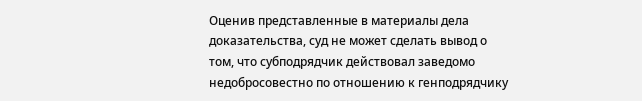Оценив представленные в материалы дела доказательства, суд не может сделать вывод о том, что субподрядчик действовал заведомо недобросовестно по отношению к генподрядчику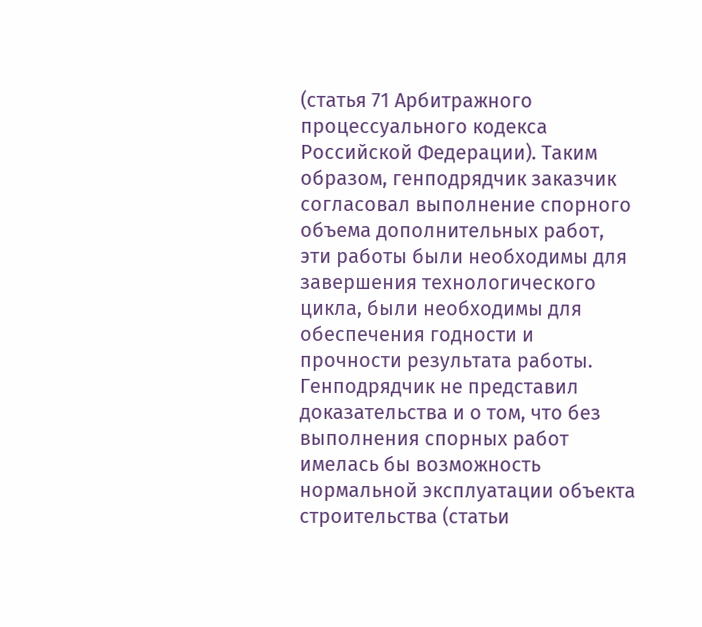(статья 71 Арбитражного процессуального кодекса Российской Федерации). Таким образом, генподрядчик заказчик согласовал выполнение спорного объема дополнительных работ, эти работы были необходимы для завершения технологического цикла, были необходимы для обеспечения годности и прочности результата работы. Генподрядчик не представил доказательства и о том, что без выполнения спорных работ имелась бы возможность нормальной эксплуатации объекта строительства (статьи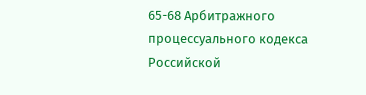65-68 Арбитражного процессуального кодекса Российской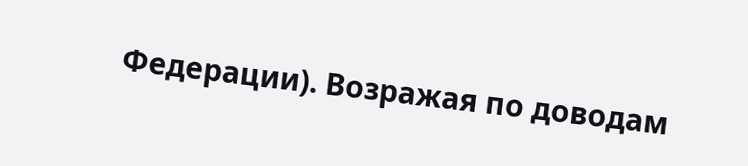Федерации). Возражая по доводам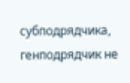субподрядчика, генподрядчик не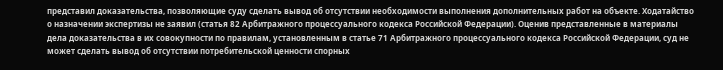представил доказательства, позволяющие суду сделать вывод об отсутствии необходимости выполнения дополнительных работ на объекте. Ходатайство о назначении экспертизы не заявил (статья 82 Арбитражного процессуального кодекса Российской Федерации). Оценив представленные в материалы дела доказательства в их совокупности по правилам, установленным в статье 71 Арбитражного процессуального кодекса Российской Федерации, суд не может сделать вывод об отсутствии потребительской ценности спорных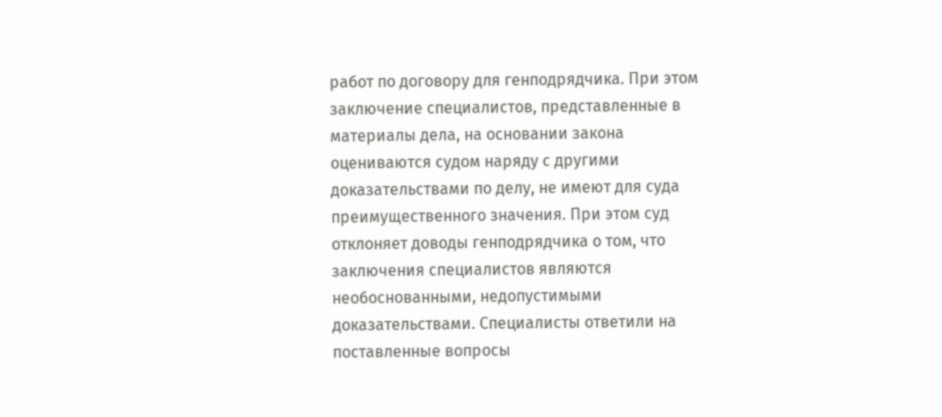работ по договору для генподрядчика. При этом заключение специалистов, представленные в материалы дела, на основании закона оцениваются судом наряду с другими доказательствами по делу, не имеют для суда преимущественного значения. При этом суд отклоняет доводы генподрядчика о том, что заключения специалистов являются необоснованными, недопустимыми доказательствами. Специалисты ответили на поставленные вопросы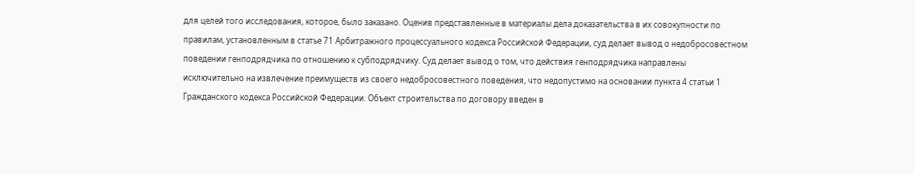для целей того исследования, которое, было заказано. Оценив представленные в материалы дела доказательства в их совокупности по правилам, установленным в статье 71 Арбитражного процессуального кодекса Российской Федерации, суд делает вывод о недобросовестном поведении генподрядчика по отношению к субподрядчику. Суд делает вывод о том, что действия генподрядчика направлены исключительно на извлечение преимуществ из своего недобросовестного поведения, что недопустимо на основании пункта 4 статьи 1 Гражданского кодекса Российской Федерации. Объект строительства по договору введен в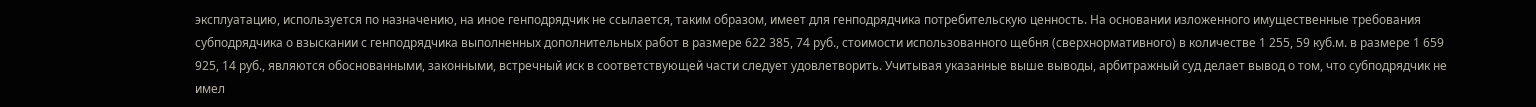эксплуатацию, используется по назначению, на иное генподрядчик не ссылается, таким образом, имеет для генподрядчика потребительскую ценность. На основании изложенного имущественные требования субподрядчика о взыскании с генподрядчика выполненных дополнительных работ в размере 622 385, 74 руб., стоимости использованного щебня (сверхнормативного) в количестве 1 255, 59 куб.м. в размере 1 659 925, 14 руб., являются обоснованными, законными, встречный иск в соответствующей части следует удовлетворить. Учитывая указанные выше выводы, арбитражный суд делает вывод о том, что субподрядчик не имел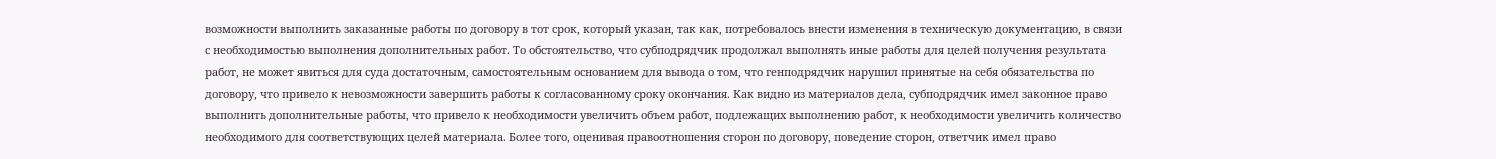возможности выполнить заказанные работы по договору в тот срок, который указан, так как, потребовалось внести изменения в техническую документацию, в связи с необходимостью выполнения дополнительных работ. То обстоятельство, что субподрядчик продолжал выполнять иные работы для целей получения результата работ, не может явиться для суда достаточным, самостоятельным основанием для вывода о том, что генподрядчик нарушил принятые на себя обязательства по договору, что привело к невозможности завершить работы к согласованному сроку окончания. Как видно из материалов дела, субподрядчик имел законное право выполнить дополнительные работы, что привело к необходимости увеличить объем работ, подлежащих выполнению работ, к необходимости увеличить количество необходимого для соответствующих целей материала. Более того, оценивая правоотношения сторон по договору, поведение сторон, ответчик имел право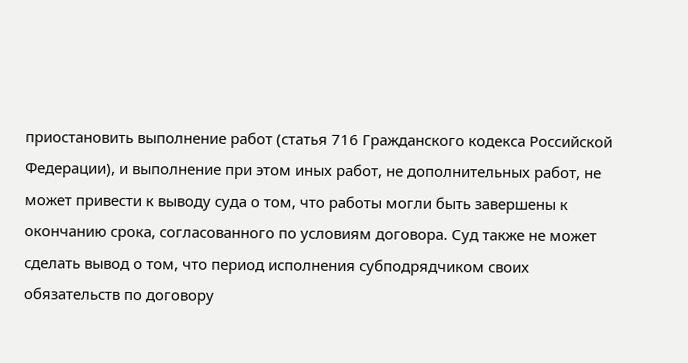приостановить выполнение работ (статья 716 Гражданского кодекса Российской Федерации), и выполнение при этом иных работ, не дополнительных работ, не может привести к выводу суда о том, что работы могли быть завершены к окончанию срока, согласованного по условиям договора. Суд также не может сделать вывод о том, что период исполнения субподрядчиком своих обязательств по договору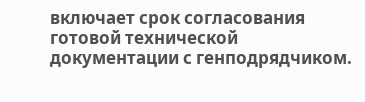включает срок согласования готовой технической документации с генподрядчиком.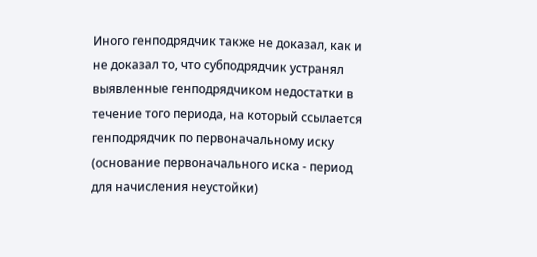Иного генподрядчик также не доказал, как и не доказал то, что субподрядчик устранял выявленные генподрядчиком недостатки в течение того периода, на который ссылается генподрядчик по первоначальному иску (основание первоначального иска - период для начисления неустойки)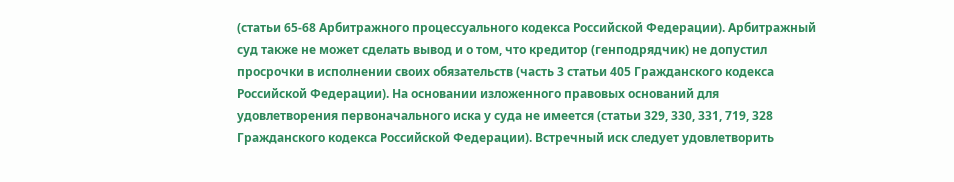(статьи 65-68 Арбитражного процессуального кодекса Российской Федерации). Арбитражный суд также не может сделать вывод и о том, что кредитор (генподрядчик) не допустил просрочки в исполнении своих обязательств (часть 3 статьи 405 Гражданского кодекса Российской Федерации). На основании изложенного правовых оснований для удовлетворения первоначального иска у суда не имеется (статьи 329, 330, 331, 719, 328 Гражданского кодекса Российской Федерации). Встречный иск следует удовлетворить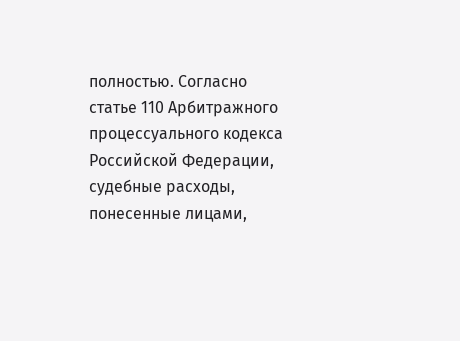полностью. Согласно статье 110 Арбитражного процессуального кодекса Российской Федерации, судебные расходы, понесенные лицами,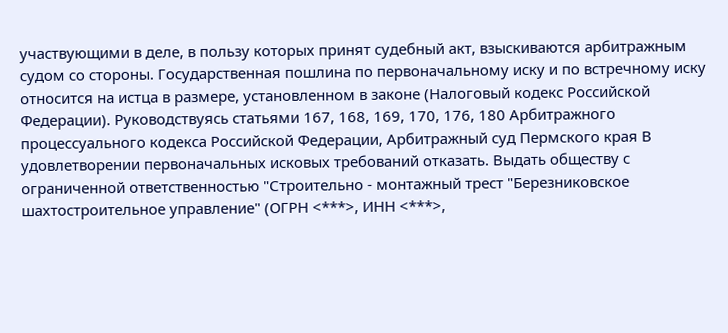участвующими в деле, в пользу которых принят судебный акт, взыскиваются арбитражным судом со стороны. Государственная пошлина по первоначальному иску и по встречному иску относится на истца в размере, установленном в законе (Налоговый кодекс Российской Федерации). Руководствуясь статьями 167, 168, 169, 170, 176, 180 Арбитражного процессуального кодекса Российской Федерации, Арбитражный суд Пермского края В удовлетворении первоначальных исковых требований отказать. Выдать обществу с ограниченной ответственностью "Строительно - монтажный трест "Березниковское шахтостроительное управление" (ОГРН <***>, ИНН <***>,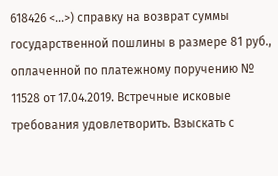618426 <...>) справку на возврат суммы государственной пошлины в размере 81 руб., оплаченной по платежному поручению № 11528 от 17.04.2019. Встречные исковые требования удовлетворить. Взыскать с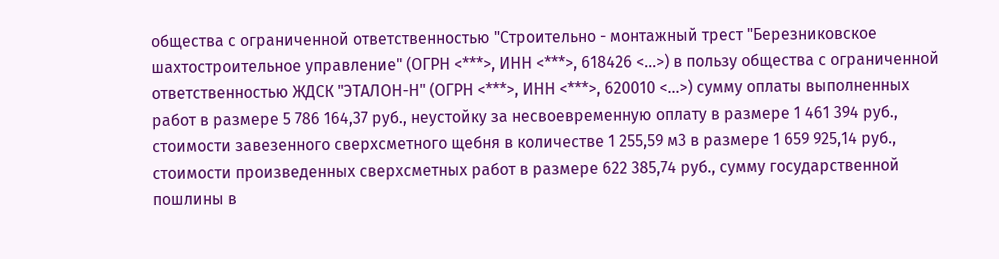общества с ограниченной ответственностью "Строительно - монтажный трест "Березниковское шахтостроительное управление" (ОГРН <***>, ИНН <***>, 618426 <...>) в пользу общества с ограниченной ответственностью ЖДСК "ЭТАЛОН-Н" (ОГРН <***>, ИНН <***>, 620010 <...>) сумму оплаты выполненных работ в размере 5 786 164,37 руб., неустойку за несвоевременную оплату в размере 1 461 394 руб., стоимости завезенного сверхсметного щебня в количестве 1 255,59 м3 в размере 1 659 925,14 руб., стоимости произведенных сверхсметных работ в размере 622 385,74 руб., сумму государственной пошлины в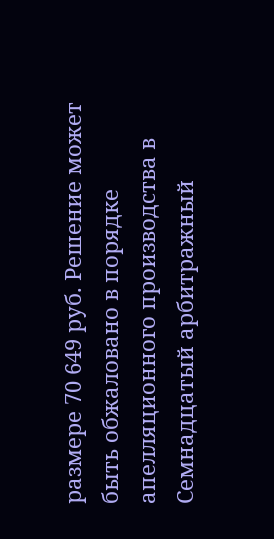размере 70 649 руб. Решение может быть обжаловано в порядке апелляционного производства в Семнадцатый арбитражный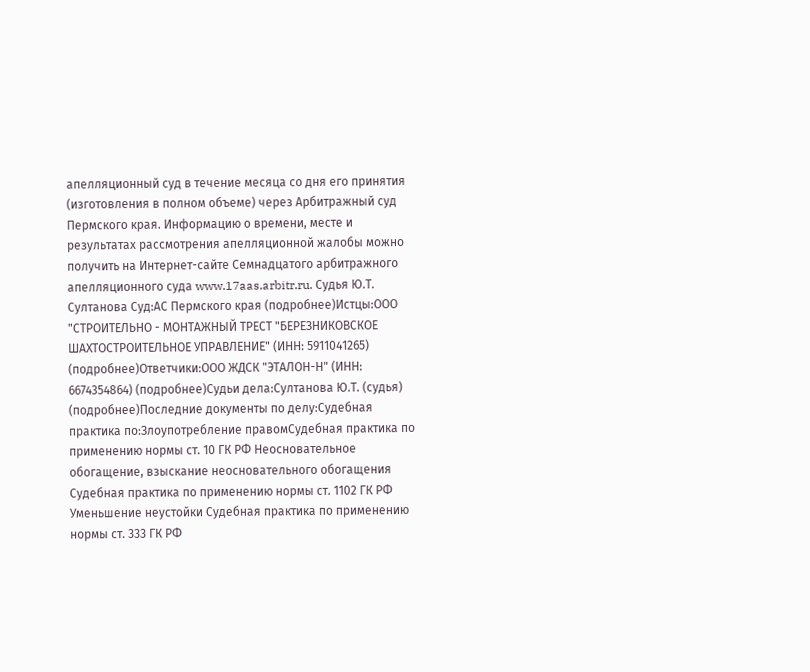апелляционный суд в течение месяца со дня его принятия (изготовления в полном объеме) через Арбитражный суд Пермского края. Информацию о времени, месте и результатах рассмотрения апелляционной жалобы можно получить на Интернет-сайте Семнадцатого арбитражного апелляционного суда www.17aas.arbitr.ru. Судья Ю.Т. Султанова Суд:АС Пермского края (подробнее)Истцы:ООО "СТРОИТЕЛЬНО - МОНТАЖНЫЙ ТРЕСТ "БЕРЕЗНИКОВСКОЕ ШАХТОСТРОИТЕЛЬНОЕ УПРАВЛЕНИЕ" (ИНН: 5911041265) (подробнее)Ответчики:ООО ЖДСК "ЭТАЛОН-Н" (ИНН: 6674354864) (подробнее)Судьи дела:Султанова Ю.Т. (судья) (подробнее)Последние документы по делу:Судебная практика по:Злоупотребление правомСудебная практика по применению нормы ст. 10 ГК РФ Неосновательное обогащение, взыскание неосновательного обогащения Судебная практика по применению нормы ст. 1102 ГК РФ Уменьшение неустойки Судебная практика по применению нормы ст. 333 ГК РФ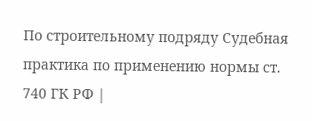По строительному подряду Судебная практика по применению нормы ст. 740 ГК РФ |